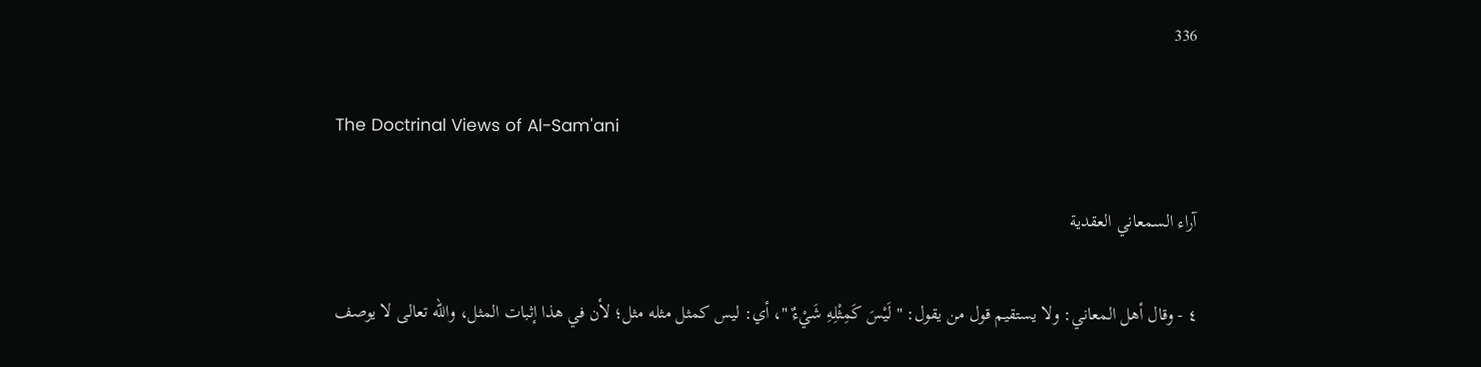336

The Doctrinal Views of Al-Sam'ani

آراء السمعاني العقدية

٤ - وقال أهل المعاني: ولا يستقيم قول من يقول: " لَيْسَ كَمِثْلِهِ شَيْءٌ "، أي: ليس كمثل مثله مثل؛ لأن في هذا إثبات المثل، والله تعالى لا يوصف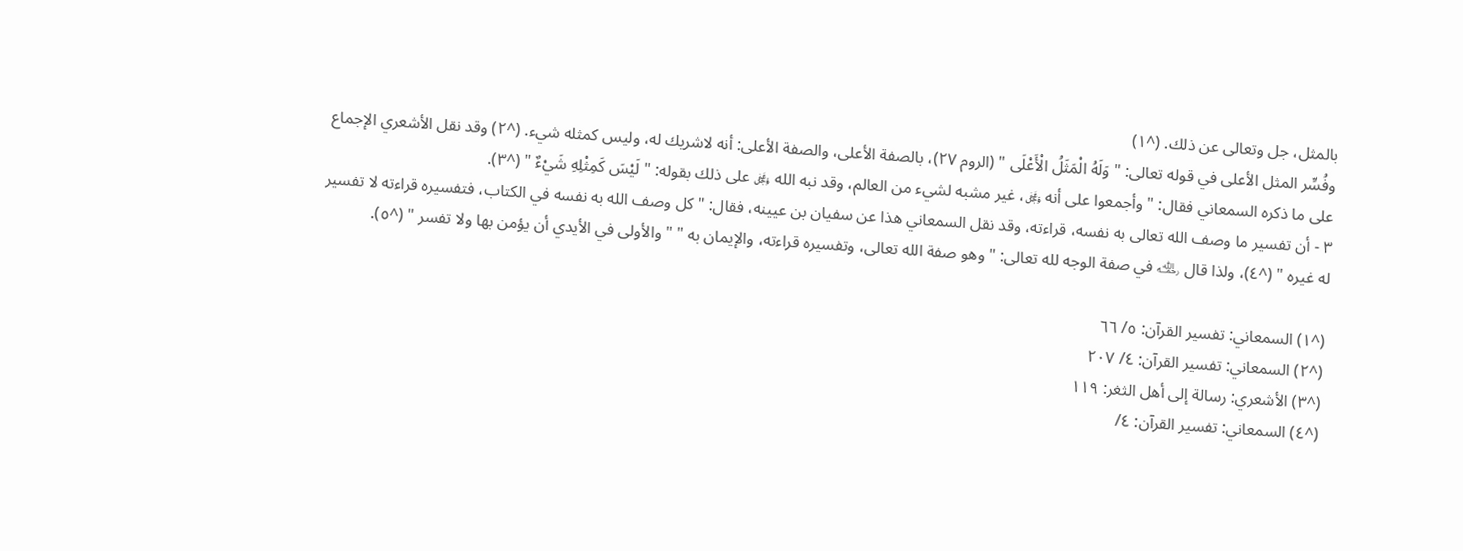بالمثل، جل وتعالى عن ذلك. (^١)
وفُسِّر المثل الأعلى في قوله تعالى: " وَلَهُ الْمَثَلُ الْأَعْلَى " (الروم ٢٧)، بالصفة الأعلى، والصفة الأعلى: أنه لاشريك له، وليس كمثله شيء. (^٢) وقد نقل الأشعري الإجماع على ما ذكره السمعاني فقال: " وأجمعوا على أنه ﷿، غير مشبه لشيء من العالم، وقد نبه الله ﷿ على ذلك بقوله: " لَيْسَ كَمِثْلِهِ شَيْءٌ " (^٣).
٣ - أن تفسير ما وصف الله تعالى به نفسه، قراءته، وقد نقل السمعاني هذا عن سفيان بن عيينه، فقال: " كل وصف الله به نفسه في الكتاب، فتفسيره قراءته لا تفسير له غيره " (^٤)، ولذا قال ﵀ في صفة الوجه لله تعالى: " وهو صفة الله تعالى، وتفسيره قراءته، والإيمان به " " والأولى في الأيدي أن يؤمن بها ولا تفسر " (^٥).

(^١) السمعاني: تفسير القرآن: ٥/ ٦٦
(^٢) السمعاني: تفسير القرآن: ٤/ ٢٠٧
(^٣) الأشعري: رسالة إلى أهل الثغر: ١١٩
(^٤) السمعاني: تفسير القرآن: ٤/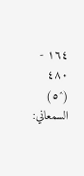١٦٤ - ٤٨٠
(^٥) السمعاني: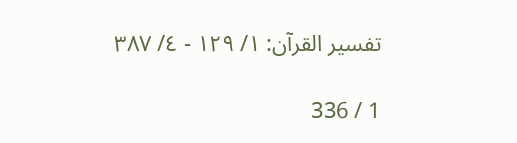تفسير القرآن: ١/ ١٢٩ - ٤/ ٣٨٧

1 / 336